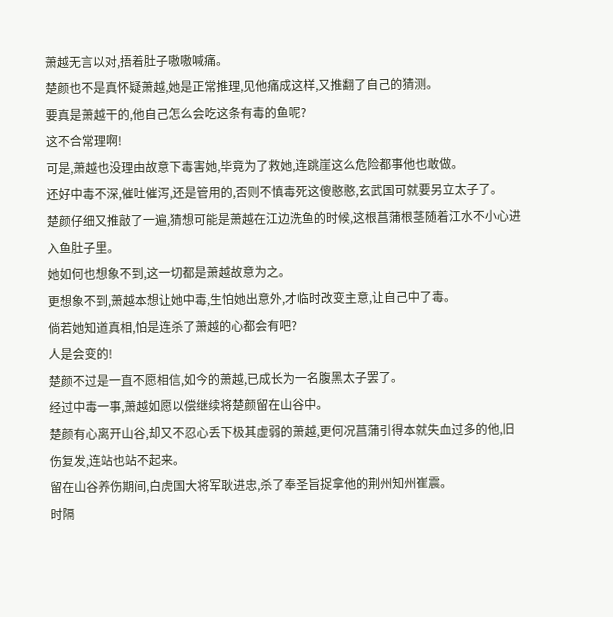萧越无言以对,捂着肚子嗷嗷喊痛。
楚颜也不是真怀疑萧越,她是正常推理,见他痛成这样,又推翻了自己的猜测。
要真是萧越干的,他自己怎么会吃这条有毒的鱼呢?
这不合常理啊!
可是,萧越也没理由故意下毒害她,毕竟为了救她,连跳崖这么危险都事他也敢做。
还好中毒不深,催吐催泻,还是管用的,否则不慎毒死这傻憨憨,玄武国可就要另立太子了。
楚颜仔细又推敲了一遍,猜想可能是萧越在江边洗鱼的时候,这根菖蒲根茎随着江水不小心进入鱼肚子里。
她如何也想象不到,这一切都是萧越故意为之。
更想象不到,萧越本想让她中毒,生怕她出意外,才临时改变主意,让自己中了毒。
倘若她知道真相,怕是连杀了萧越的心都会有吧?
人是会变的!
楚颜不过是一直不愿相信,如今的萧越,已成长为一名腹黑太子罢了。
经过中毒一事,萧越如愿以偿继续将楚颜留在山谷中。
楚颜有心离开山谷,却又不忍心丢下极其虚弱的萧越,更何况菖蒲引得本就失血过多的他,旧伤复发,连站也站不起来。
留在山谷养伤期间,白虎国大将军耿进忠,杀了奉圣旨捉拿他的荆州知州崔震。
时隔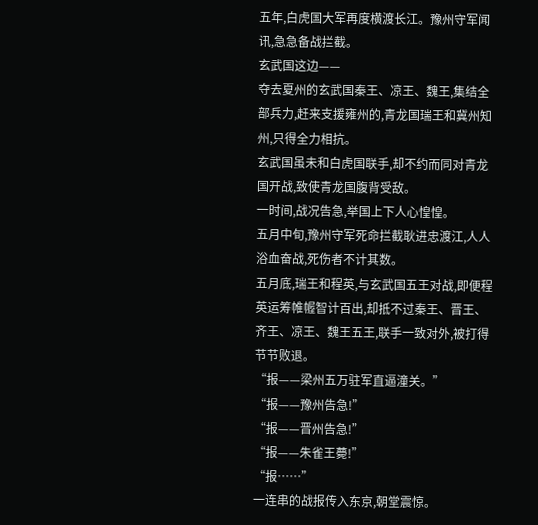五年,白虎国大军再度横渡长江。豫州守军闻讯,急急备战拦截。
玄武国这边——
夺去夏州的玄武国秦王、凉王、魏王,集结全部兵力,赶来支援雍州的,青龙国瑞王和冀州知州,只得全力相抗。
玄武国虽未和白虎国联手,却不约而同对青龙国开战,致使青龙国腹背受敌。
一时间,战况告急,举国上下人心惶惶。
五月中旬,豫州守军死命拦截耿进忠渡江,人人浴血奋战,死伤者不计其数。
五月底,瑞王和程英,与玄武国五王对战,即便程英运筹帷幄智计百出,却抵不过秦王、晋王、齐王、凉王、魏王五王,联手一致对外,被打得节节败退。
“报——梁州五万驻军直逼潼关。”
“报——豫州告急!”
“报——晋州告急!”
“报——朱雀王薨!”
“报……”
一连串的战报传入东京,朝堂震惊。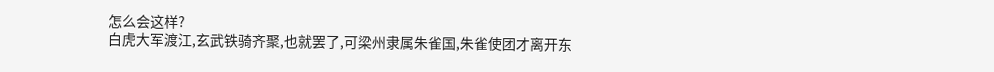怎么会这样?
白虎大军渡江,玄武铁骑齐聚,也就罢了,可梁州隶属朱雀国,朱雀使团才离开东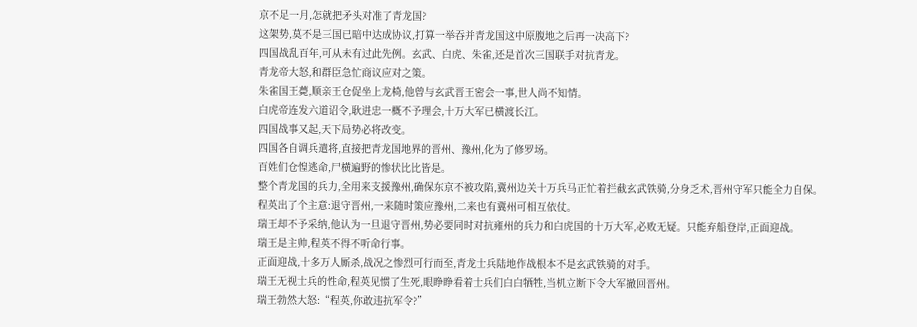京不足一月,怎就把矛头对准了青龙国?
这架势,莫不是三国已暗中达成协议,打算一举吞并青龙国这中原腹地之后再一决高下?
四国战乱百年,可从未有过此先例。玄武、白虎、朱雀,还是首次三国联手对抗青龙。
青龙帝大怒,和群臣急忙商议应对之策。
朱雀国王薨,顺亲王仓促坐上龙椅,他曾与玄武晋王密会一事,世人尚不知情。
白虎帝连发六道诏令,耿进忠一概不予理会,十万大军已横渡长江。
四国战事又起,天下局势必将改变。
四国各自调兵遣将,直接把青龙国地界的晋州、豫州,化为了修罗场。
百姓们仓惶逃命,尸横遍野的惨状比比皆是。
整个青龙国的兵力,全用来支援豫州,确保东京不被攻陷,冀州边关十万兵马正忙着拦截玄武铁骑,分身乏术,晋州守军只能全力自保。
程英出了个主意:退守晋州,一来随时策应豫州,二来也有冀州可相互依仗。
瑞王却不予采纳,他认为一旦退守晋州,势必要同时对抗雍州的兵力和白虎国的十万大军,必败无疑。只能弃船登岸,正面迎战。
瑞王是主帅,程英不得不听命行事。
正面迎战,十多万人厮杀,战况之惨烈可行而至,青龙士兵陆地作战根本不是玄武铁骑的对手。
瑞王无视士兵的性命,程英见惯了生死,眼睁睁看着士兵们白白牺牲,当机立断下令大军撤回晋州。
瑞王勃然大怒:“程英,你敢违抗军令?”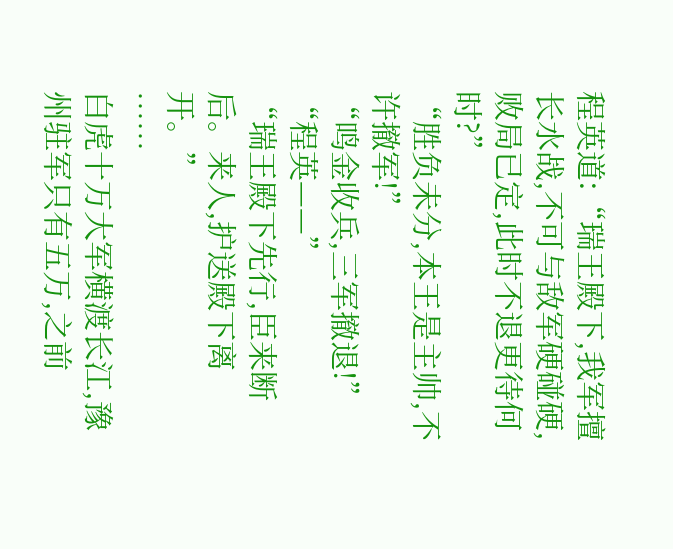程英道:“瑞王殿下,我军擅长水战,不可与敌军硬碰硬,败局已定,此时不退更待何时?”
“胜负未分,本王是主帅,不许撤军!”
“鸣金收兵,三军撤退!”
“程英——”
“瑞王殿下先行,臣来断后。来人,护送殿下离开。”
……
白虎十万大军横渡长江,豫州驻军只有五万,之前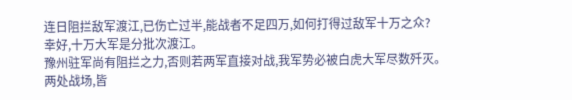连日阻拦敌军渡江,已伤亡过半,能战者不足四万,如何打得过敌军十万之众?
幸好,十万大军是分批次渡江。
豫州驻军尚有阻拦之力,否则若两军直接对战,我军势必被白虎大军尽数歼灭。
两处战场,皆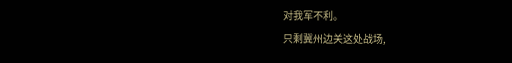对我军不利。
只剩冀州边关这处战场,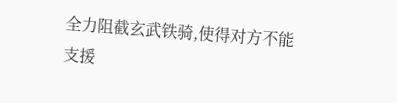全力阻截玄武铁骑,使得对方不能支援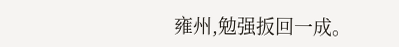雍州,勉强扳回一成。